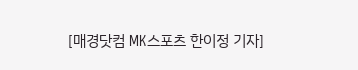[매경닷컴 MK스포츠 한이정 기자]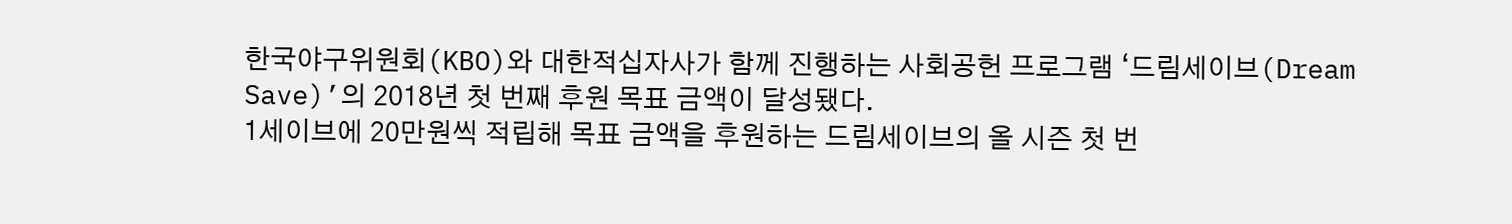한국야구위원회(KBO)와 대한적십자사가 함께 진행하는 사회공헌 프로그램 ‘드림세이브(Dream Save)’의 2018년 첫 번째 후원 목표 금액이 달성됐다.
1세이브에 20만원씩 적립해 목표 금액을 후원하는 드림세이브의 올 시즌 첫 번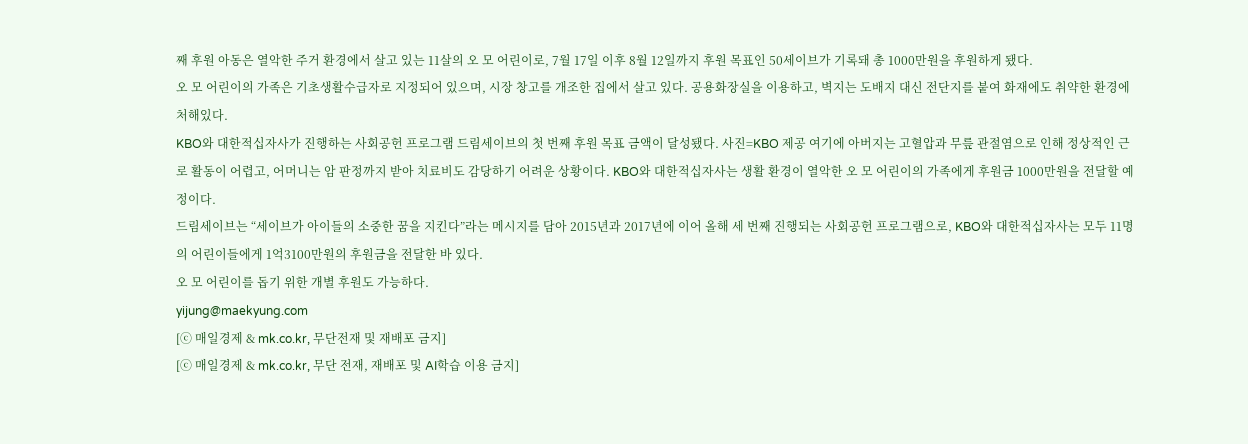째 후원 아동은 열악한 주거 환경에서 살고 있는 11살의 오 모 어린이로, 7월 17일 이후 8월 12일까지 후원 목표인 50세이브가 기록돼 총 1000만원을 후원하게 됐다.
오 모 어린이의 가족은 기초생활수급자로 지정되어 있으며, 시장 창고를 개조한 집에서 살고 있다. 공용화장실을 이용하고, 벽지는 도배지 대신 전단지를 붙여 화재에도 취약한 환경에 처해있다.
KBO와 대한적십자사가 진행하는 사회공헌 프로그램 드림세이브의 첫 번째 후원 목표 금액이 달성됐다. 사진=KBO 제공 여기에 아버지는 고혈압과 무릎 관절염으로 인해 정상적인 근로 활동이 어렵고, 어머니는 암 판정까지 받아 치료비도 감당하기 어려운 상황이다. KBO와 대한적십자사는 생활 환경이 열악한 오 모 어린이의 가족에게 후원금 1000만원을 전달할 예정이다.
드림세이브는 “세이브가 아이들의 소중한 꿈을 지킨다”라는 메시지를 담아 2015년과 2017년에 이어 올해 세 번째 진행되는 사회공헌 프로그램으로, KBO와 대한적십자사는 모두 11명의 어린이들에게 1억3100만원의 후원금을 전달한 바 있다.
오 모 어린이를 돕기 위한 개별 후원도 가능하다.
yijung@maekyung.com
[ⓒ 매일경제 & mk.co.kr, 무단전재 및 재배포 금지]
[ⓒ 매일경제 & mk.co.kr, 무단 전재, 재배포 및 AI학습 이용 금지]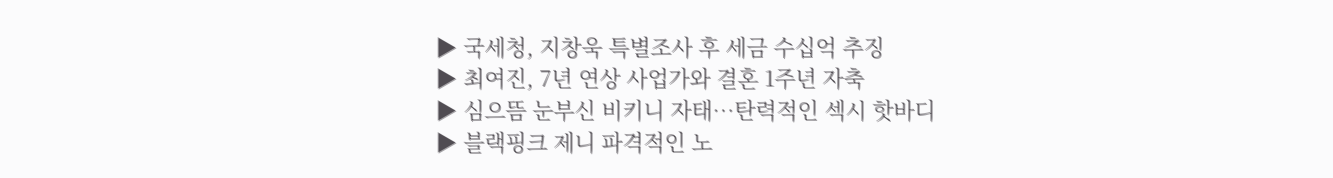▶ 국세청, 지창욱 특별조사 후 세금 수십억 추징
▶ 최여진, 7년 연상 사업가와 결혼 1주년 자축
▶ 심으뜸 눈부신 비키니 자태…탄력적인 섹시 핫바디
▶ 블랙핑크 제니 파격적인 노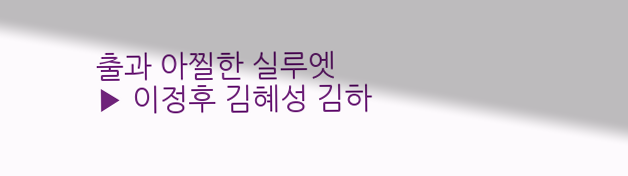출과 아찔한 실루엣
▶ 이정후 김혜성 김하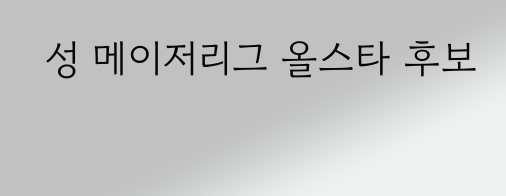성 메이저리그 올스타 후보